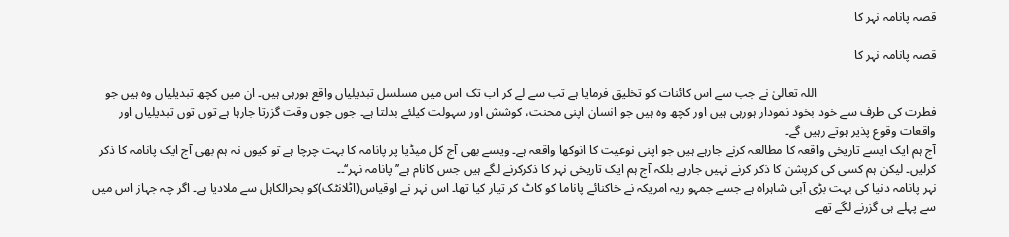قصہ پانامہ نہر کا

قصہ پانامہ نہر کا

                                      اللہ تعالیٰ نے جب سے اس کائنات کو تخلیق فرمایا ہے تب سے لے کر اب تک اس میں مسلسل تبدیلیاں واقع ہورہی ہیں۔ ان میں کچھ تبدیلیاں وہ ہیں جو فطرت کی طرف سے خود بخود نمودار ہورہی ہیں اور کچھ وہ ہیں جو انسان اپنی محنت، کوشش اور سہولت کیلئے بدلتا ہے۔ جوں جوں وقت گزرتا جارہا ہے توں توں تبدیلیاں اور واقعات وقوع پذیر ہوتے رہیں گے۔
آج ہم ایک ایسے تاریخی واقعہ کا مطالعہ کرنے جارہے ہیں جو اپنی نوعیت کا انوکھا واقعہ ہے۔ ویسے بھی آج کل میڈیا پر پانامہ کا بہت چرچا ہے تو کیوں نہ ہم بھی آج ایک پانامہ کا ذکر کرلیں۔ لیکن ہم کسی کی کرپشن کا ذکر کرنے نہیں جارہے بلکہ آج ہم ایک تاریخی نہر کا ذکرکرنے لگے ہیں جس کانام ہے’’ پانامہ نہر‘‘۔۔
نہر پانامہ دنیا کی بہت بڑی آبی شاہراہ ہے جسے جمہو ریہ امریکہ نے خاکنائے پاناما کو کاٹ کر تیار کیا تھا۔ اس نہر نے اوقیاس(اٹلانٹک)کو بحرالکاہل سے ملادیا ہے۔ اگر چہ جہاز اس میں سے پہلے ہی گزرنے لگے تھے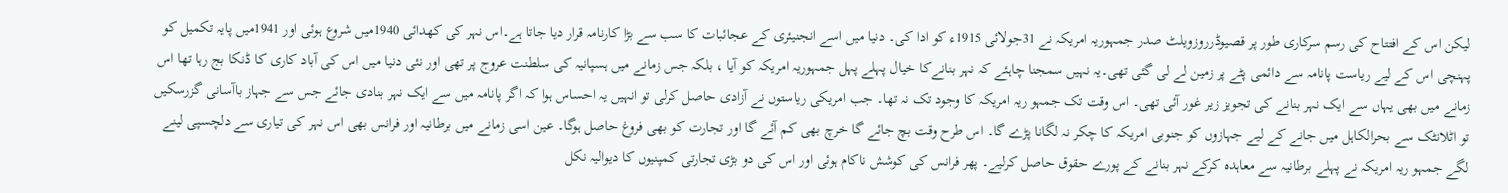لیکن اس کے افتتاح کی رسم سرکاری طور پر قصیوڈرروزویلٹ صدر جمہوریہ امریکہ نے 31جولائی 1915ء کو ادا کی۔ دنیا میں اسے انجنیئری کے عجائبات کا سب سے بڑا کارنامہ قرار دیا جاتا ہے۔اس نہر کی کھدائی 1940میں شروع ہوئی اور 1941میں پایہ تکمیل کو پہنچی اس کے لیے ریاست پانامہ سے دائمی پٹے پر زمین لے لی گئی تھی۔یہ نہیں سمجنا چاہئے کہ نہر بنانےکا خیال پہلے پہل جمہوریہ امریکہ کو آیا ، بلکہ جس زمانے میں ہسپانیہ کی سلطنت عروج پر تھی اور نئی دنیا میں اس کی آباد کاری کا ڈنکا بج رہا تھا اس زمانے میں بھی یہاں سے ایک نہر بنانے کی تجویز زیر غور آئی تھی۔ اس وقت تک جمہو ریہ امریکہ کا وجود تک نہ تھا۔ جب امریکی ریاستوں نے آزادی حاصل کرلی تو انہیں یہ احساس ہوا کہ اگر پانامہ میں سے ایک نہر بنادی جائے جس سے جہاز باآسانی گزرسکیں تو اٹلانٹک سے بحرالکاہل میں جانے کے لیے جہازوں کو جنوبی امریکہ کا چکر نہ لگانا پڑے گا۔ اس طرح وقت بچ جائے گا خرچ بھی کم آئے گا اور تجارت کو بھی فروغ حاصل ہوگا۔ عین اسی زمانے میں برطانیہ اور فرانس بھی اس نہر کی تیاری سے دلچسپی لینے لگے جمہو ریہ امریکہ نے پہلے برطانیہ سے معاہدہ کرکے نہر بنانے کے پورے حقوق حاصل کرلیے۔ پھر فرانس کی کوشش ناکام ہوئی اور اس کی دو بڑی تجارتی کمپنیوں کا دیوالیہ نکل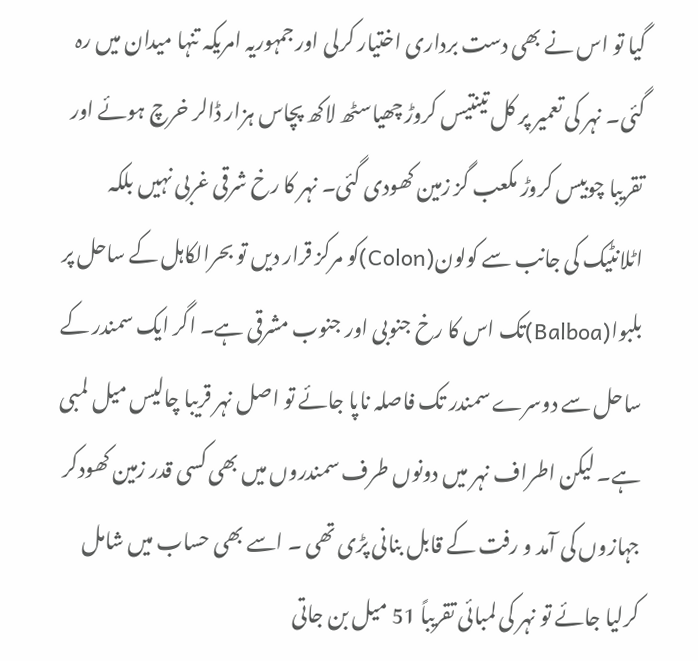گیا تو اس نے بھی دست برداری اختیار کرلی اور جمہوریہ امریکہ تنہا میدان میں رہ گئی۔ نہر کی تعمیر پر کل تینتیس کروڑ چھیاسٹھ لاکھ پچاس ہزار ڈالر خرچ ہوئے اور تقریبا چوبیس کروڑ مکعب گز زمین کھودی گئی۔ نہر کا رخ شرقی غربی نہیں بلکہ اٹلانٹیک کی جانب سے کولون(Colon)کو مرکز قرار دیں تو بحرالکاہل کے ساحل پر بلبوا(Balboa)تک اس کا رخ جنوبی اور جنوب مشرقی ہے۔ اگر ایک سمندر کے ساحل سے دوسرے سمندر تک فاصلہ ناپا جائے تو اصل نہر قریبا چالیس میل لمبی ہے۔ لیکن اطراف نہر میں دونوں طرف سمندروں میں بھی کسی قدر زمین کھودکر جہازوں کی آمد و رفت کے قابل بنانی پڑی تھی ۔ اسے بھی حساب میں شامل کرلیا جائے تو نہر کی لمبائی تقریباً 51 میل بن جاتی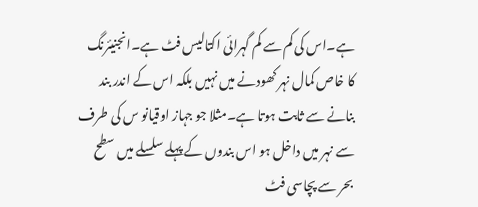ہے۔اس کی کم سے کم گہرائی اکتالیس فٹ ہے۔انجنیئرنگ کا خاص کمال نہر کھودنے میں نہیں بلکہ اس کے اندر بند بنانے سے ثابت ہوتا ہے۔مثلا جو جہاز اوقیانو س کی طرف سے نہر میں داخل ہو اس بندوں کے پہلے سلسلے میں سطح بحر سے پچاسی فٹ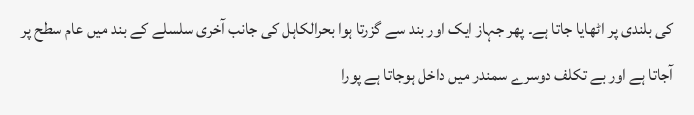کی بلندی پر اٹھایا جاتا ہے۔ پھر جہاز ایک اور بند سے گزرتا ہوا بحرالکاہل کی جانب آخری سلسلے کے بند میں عام سطح پر آجاتا ہے اور بے تکلف دوسرے سمندر میں داخل ہوجاتا ہے پورا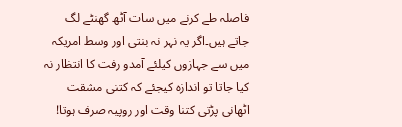فاصلہ طے کرنے میں سات آٹھ گھنٹے لگ جاتے ہیں۔اگر یہ نہر نہ بنتی اور وسط امریکہ میں سے جہازوں کیلئے آمدو رفت کا انتظار نہ کیا جاتا تو اندازہ کیجئے کہ کتنی مشقت اٹھانی پڑتی کتنا وقت اور روپیہ صرف ہوتا!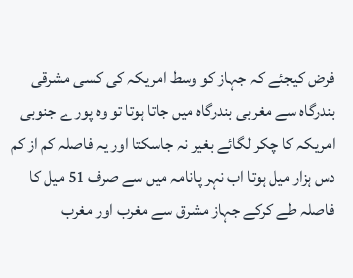فرض کیجئے کہ جہاز کو وسط امریکہ کی کسی مشرقی بندرگاہ سے مغربی بندرگاہ میں جاتا ہوتا تو وہ پور ے جنوبی امریکہ کا چکر لگائے بغیر نہ جاسکتا اور یہ فاصلہ کم از کم دس ہزار میل ہوتا اب نہر پانامہ میں سے صرف 51 میل کا فاصلہ طے کرکے جہاز مشرق سے مغرب اور مغرب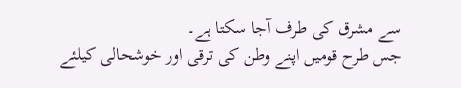سے مشرق کی طرف آجا سکتا ہے۔
جس طرح قومیں اپنے وطن کی ترقی اور خوشحالی کیلئے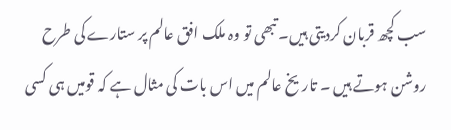سب کچھ قربان کردیتی ہیں۔ تبھی تو وہ ملک افق عالم پر ستارے کی طرح روشن ہوتے ہیں ۔ تاریخ عالم میں اس بات کی مثال ہے کہ قومیں ہی کسی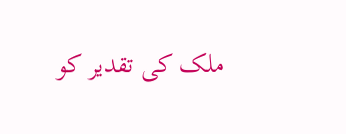ملک کی تقدیر کو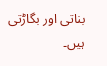بناتی اور بگاڑتی ہیں۔